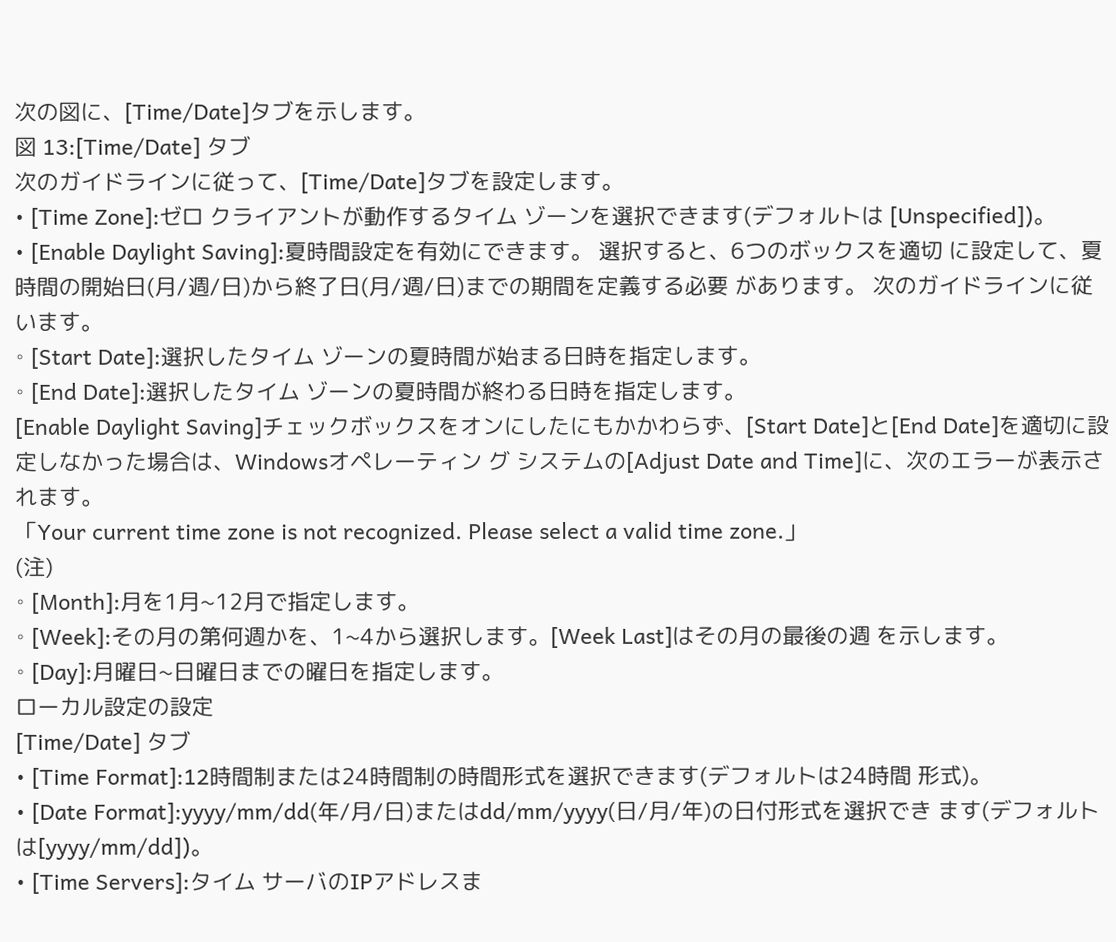次の図に、[Time/Date]タブを示します。
図 13:[Time/Date] タブ
次のガイドラインに従って、[Time/Date]タブを設定します。
• [Time Zone]:ゼロ クライアントが動作するタイム ゾーンを選択できます(デフォルトは [Unspecified])。
• [Enable Daylight Saving]:夏時間設定を有効にできます。 選択すると、6つのボックスを適切 に設定して、夏時間の開始日(月/週/日)から終了日(月/週/日)までの期間を定義する必要 があります。 次のガイドラインに従います。
◦ [Start Date]:選択したタイム ゾーンの夏時間が始まる日時を指定します。
◦ [End Date]:選択したタイム ゾーンの夏時間が終わる日時を指定します。
[Enable Daylight Saving]チェックボックスをオンにしたにもかかわらず、[Start Date]と[End Date]を適切に設定しなかった場合は、Windowsオペレーティン グ システムの[Adjust Date and Time]に、次のエラーが表示されます。
「Your current time zone is not recognized. Please select a valid time zone.」
(注)
◦ [Month]:月を1月~12月で指定します。
◦ [Week]:その月の第何週かを、1~4から選択します。[Week Last]はその月の最後の週 を示します。
◦ [Day]:月曜日~日曜日までの曜日を指定します。
ローカル設定の設定
[Time/Date] タブ
• [Time Format]:12時間制または24時間制の時間形式を選択できます(デフォルトは24時間 形式)。
• [Date Format]:yyyy/mm/dd(年/月/日)またはdd/mm/yyyy(日/月/年)の日付形式を選択でき ます(デフォルトは[yyyy/mm/dd])。
• [Time Servers]:タイム サーバのIPアドレスま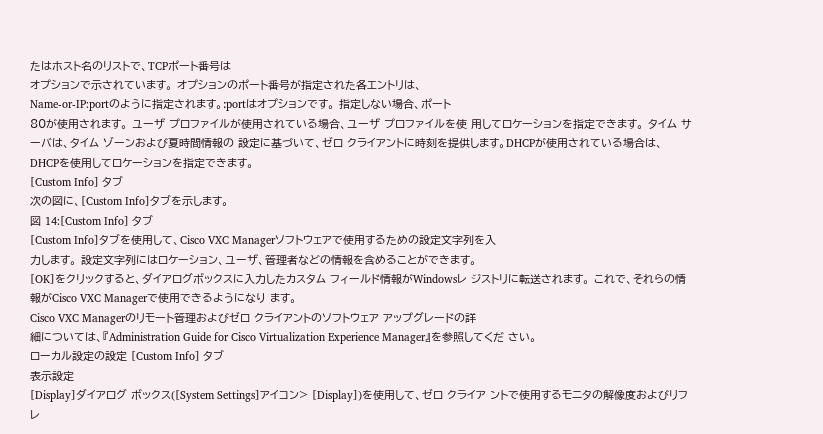たはホスト名のリストで、TCPポート番号は
オプションで示されています。 オプションのポート番号が指定された各エントリは、
Name-or-IP:portのように指定されます。:portはオプションです。 指定しない場合、ポート
80が使用されます。 ユーザ プロファイルが使用されている場合、ユーザ プロファイルを使 用してロケーションを指定できます。 タイム サーバは、タイム ゾーンおよび夏時間情報の 設定に基づいて、ゼロ クライアントに時刻を提供します。DHCPが使用されている場合は、
DHCPを使用してロケーションを指定できます。
[Custom Info] タブ
次の図に、[Custom Info]タブを示します。
図 14:[Custom Info] タブ
[Custom Info]タブを使用して、Cisco VXC Managerソフトウェアで使用するための設定文字列を入
力します。 設定文字列にはロケーション、ユーザ、管理者などの情報を含めることができます。
[OK]をクリックすると、ダイアログボックスに入力したカスタム フィールド情報がWindowsレ ジストリに転送されます。 これで、それらの情報がCisco VXC Managerで使用できるようになり ます。
Cisco VXC Managerのリモート管理およびゼロ クライアントのソフトウェア アップグレードの詳
細については、『Administration Guide for Cisco Virtualization Experience Manager』を参照してくだ さい。
ローカル設定の設定 [Custom Info] タブ
表示設定
[Display]ダイアログ ボックス([System Settings]アイコン> [Display])を使用して、ゼロ クライア ントで使用するモニタの解像度およびリフレ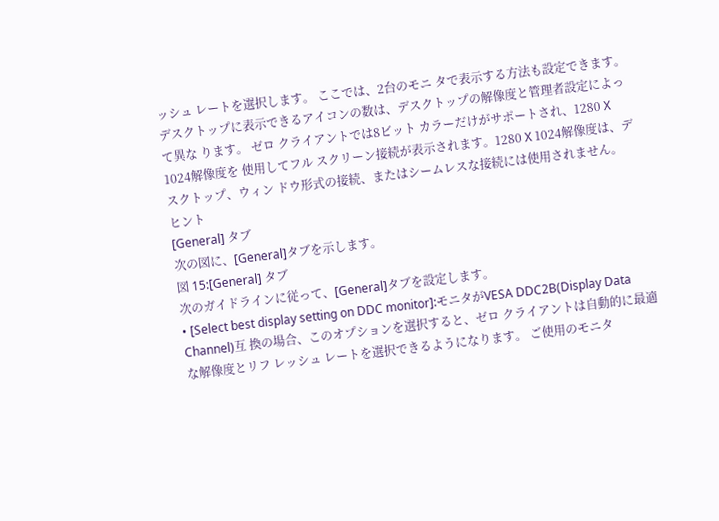ッシュ レートを選択します。 ここでは、2台のモニ タで表示する方法も設定できます。
デスクトップに表示できるアイコンの数は、デスクトップの解像度と管理者設定によって異な ります。 ゼロ クライアントでは8ビット カラーだけがサポートされ、1280 X 1024解像度を 使用してフル スクリーン接続が表示されます。1280 X 1024解像度は、デスクトップ、ウィン ドウ形式の接続、またはシームレスな接続には使用されません。
ヒント
[General] タブ
次の図に、[General]タブを示します。
図 15:[General] タブ
次のガイドラインに従って、[General]タブを設定します。
• [Select best display setting on DDC monitor]:モニタがVESA DDC2B(Display Data Channel)互 換の場合、このオプションを選択すると、ゼロ クライアントは自動的に最適な解像度とリフ レッシュ レートを選択できるようになります。 ご使用のモニタ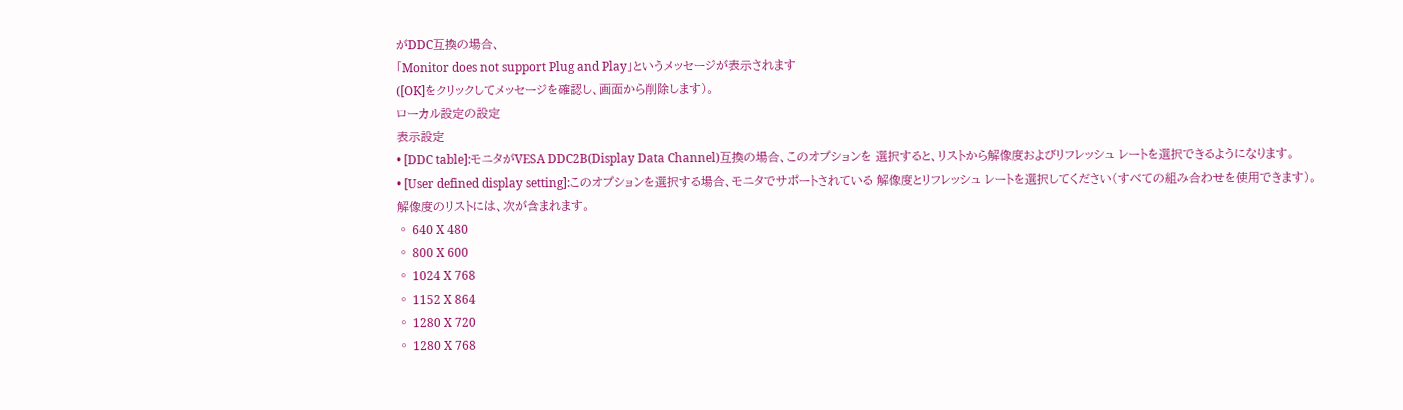がDDC互換の場合、
「Monitor does not support Plug and Play」というメッセージが表示されます
([OK]をクリックしてメッセージを確認し、画面から削除します)。
ローカル設定の設定
表示設定
• [DDC table]:モニタがVESA DDC2B(Display Data Channel)互換の場合、このオプションを 選択すると、リストから解像度およびリフレッシュ レートを選択できるようになります。
• [User defined display setting]:このオプションを選択する場合、モニタでサポートされている 解像度とリフレッシュ レートを選択してください(すべての組み合わせを使用できます)。
解像度のリストには、次が含まれます。
◦ 640 X 480
◦ 800 X 600
◦ 1024 X 768
◦ 1152 X 864
◦ 1280 X 720
◦ 1280 X 768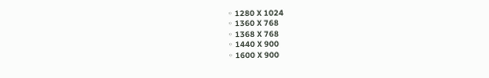◦ 1280 X 1024
◦ 1360 X 768
◦ 1368 X 768
◦ 1440 X 900
◦ 1600 X 900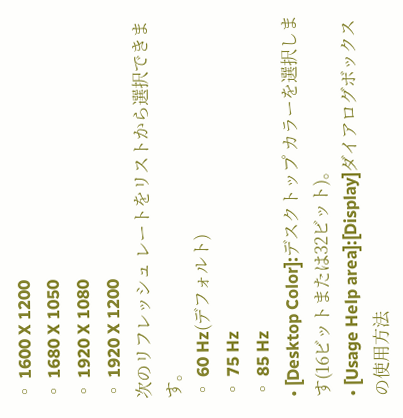◦ 1600 X 1200
◦ 1680 X 1050
◦ 1920 X 1080
◦ 1920 X 1200
次のリフレッシュ レートをリストから選択できます。
◦ 60 Hz(デフォルト)
◦ 75 Hz
◦ 85 Hz
• [Desktop Color]:デスクトップ カラーを選択します(16ビットまたは32ビット)。
• [Usage Help area]:[Display]ダイアログボックスの使用方法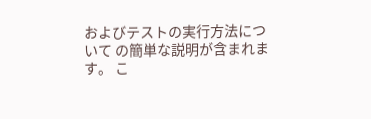およびテストの実行方法について の簡単な説明が含まれます。 こ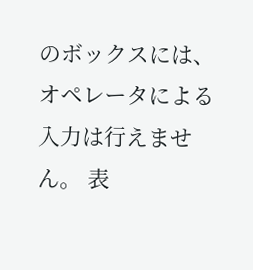のボックスには、オペレータによる入力は行えません。 表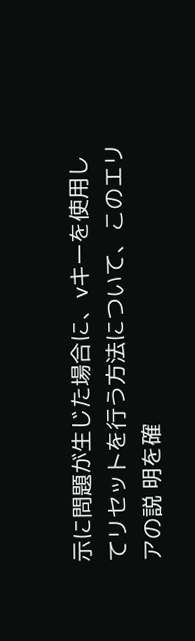示に問題が生じた場合に、vキーを使用してリセットを行う方法について、このエリアの説 明を確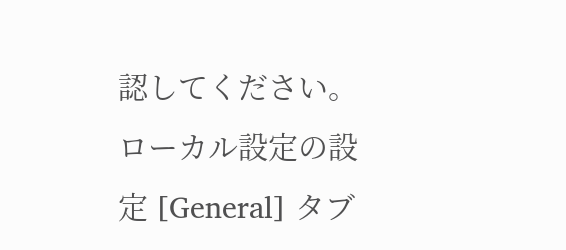認してください。
ローカル設定の設定 [General] タブ